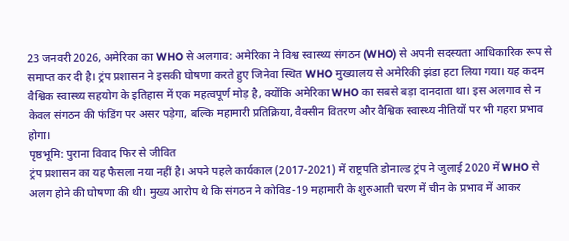23 जनवरी 2026, अमेरिका का WHO से अलगाव: अमेरिका ने विश्व स्वास्थ्य संगठन (WHO) से अपनी सदस्यता आधिकारिक रूप से समाप्त कर दी है। ट्रंप प्रशासन ने इसकी घोषणा करते हुए जिनेवा स्थित WHO मुख्यालय से अमेरिकी झंडा हटा लिया गया। यह कदम वैश्विक स्वास्थ्य सहयोग के इतिहास में एक महत्वपूर्ण मोड़ है, क्योंकि अमेरिका WHO का सबसे बड़ा दानदाता था। इस अलगाव से न केवल संगठन की फंडिंग पर असर पड़ेगा, बल्कि महामारी प्रतिक्रिया, वैक्सीन वितरण और वैश्विक स्वास्थ्य नीतियों पर भी गहरा प्रभाव होगा।
पृष्ठभूमि: पुराना विवाद फिर से जीवित
ट्रंप प्रशासन का यह फैसला नया नहीं है। अपने पहले कार्यकाल (2017-2021) में राष्ट्रपति डोनाल्ड ट्रंप ने जुलाई 2020 में WHO से अलग होने की घोषणा की थी। मुख्य आरोप थे कि संगठन ने कोविड-19 महामारी के शुरुआती चरण में चीन के प्रभाव में आकर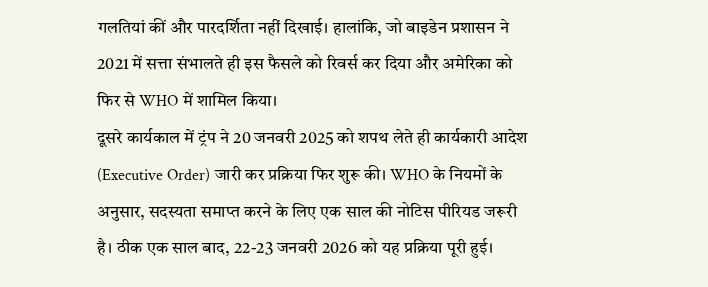गलतियां कीं और पारदर्शिता नहीं दिखाई। हालांकि, जो बाइडेन प्रशासन ने 2021 में सत्ता संभालते ही इस फैसले को रिवर्स कर दिया और अमेरिका को फिर से WHO में शामिल किया।
दूसरे कार्यकाल में ट्रंप ने 20 जनवरी 2025 को शपथ लेते ही कार्यकारी आदेश (Executive Order) जारी कर प्रक्रिया फिर शुरू की। WHO के नियमों के अनुसार, सदस्यता समाप्त करने के लिए एक साल की नोटिस पीरियड जरूरी है। ठीक एक साल बाद, 22-23 जनवरी 2026 को यह प्रक्रिया पूरी हुई।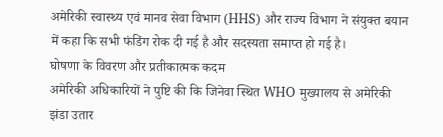अमेरिकी स्वास्थ्य एवं मानव सेवा विभाग (HHS) और राज्य विभाग ने संयुक्त बयान में कहा कि सभी फंडिंग रोक दी गई है और सदस्यता समाप्त हो गई है।
घोषणा के विवरण और प्रतीकात्मक कदम
अमेरिकी अधिकारियों ने पुष्टि की कि जिनेवा स्थित WHO मुख्यालय से अमेरिकी झंडा उतार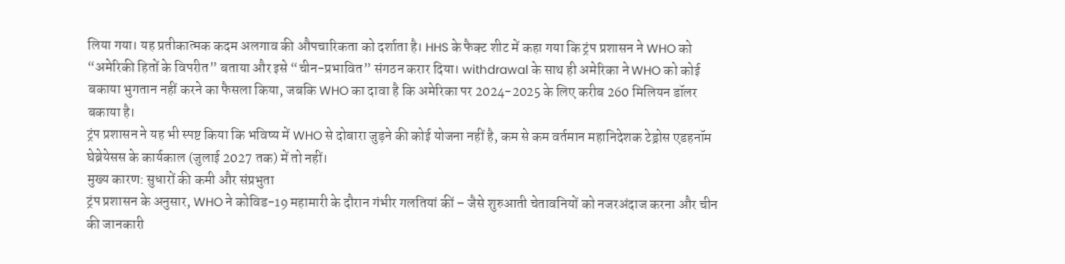लिया गया। यह प्रतीकात्मक कदम अलगाव की औपचारिकता को दर्शाता है। HHS के फैक्ट शीट में कहा गया कि ट्रंप प्रशासन ने WHO को “अमेरिकी हितों के विपरीत” बताया और इसे “चीन-प्रभावित” संगठन करार दिया। withdrawal के साथ ही अमेरिका ने WHO को कोई बकाया भुगतान नहीं करने का फैसला किया, जबकि WHO का दावा है कि अमेरिका पर 2024-2025 के लिए करीब 260 मिलियन डॉलर बकाया है।
ट्रंप प्रशासन ने यह भी स्पष्ट किया कि भविष्य में WHO से दोबारा जुड़ने की कोई योजना नहीं है, कम से कम वर्तमान महानिदेशक टेड्रोस एडहनॉम घेब्रेयेसस के कार्यकाल (जुलाई 2027 तक) में तो नहीं।
मुख्य कारण: सुधारों की कमी और संप्रभुता
ट्रंप प्रशासन के अनुसार, WHO ने कोविड-19 महामारी के दौरान गंभीर गलतियां कीं – जैसे शुरुआती चेतावनियों को नजरअंदाज करना और चीन की जानकारी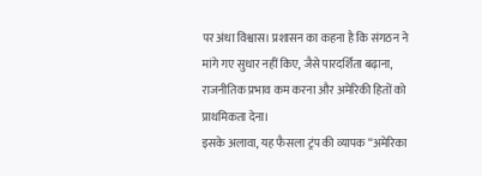पर अंधा विश्वास। प्रशासन का कहना है कि संगठन ने मांगे गए सुधार नहीं किए, जैसे पारदर्शिता बढ़ाना, राजनीतिक प्रभाव कम करना और अमेरिकी हितों को प्राथमिकता देना।
इसके अलावा, यह फैसला ट्रंप की व्यापक “अमेरिका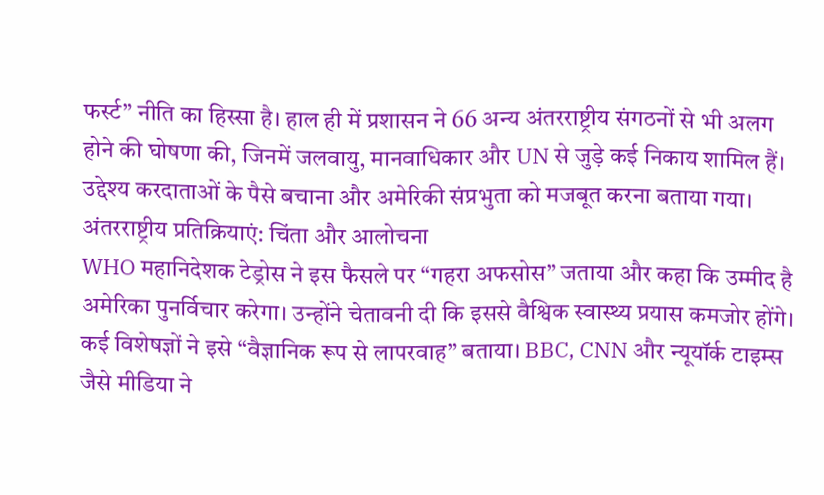फर्स्ट” नीति का हिस्सा है। हाल ही में प्रशासन ने 66 अन्य अंतरराष्ट्रीय संगठनों से भी अलग होने की घोषणा की, जिनमें जलवायु, मानवाधिकार और UN से जुड़े कई निकाय शामिल हैं। उद्देश्य करदाताओं के पैसे बचाना और अमेरिकी संप्रभुता को मजबूत करना बताया गया।
अंतरराष्ट्रीय प्रतिक्रियाएं: चिंता और आलोचना
WHO महानिदेशक टेड्रोस ने इस फैसले पर “गहरा अफसोस” जताया और कहा कि उम्मीद है अमेरिका पुनर्विचार करेगा। उन्होंने चेतावनी दी कि इससे वैश्विक स्वास्थ्य प्रयास कमजोर होंगे। कई विशेषज्ञों ने इसे “वैज्ञानिक रूप से लापरवाह” बताया। BBC, CNN और न्यूयॉर्क टाइम्स जैसे मीडिया ने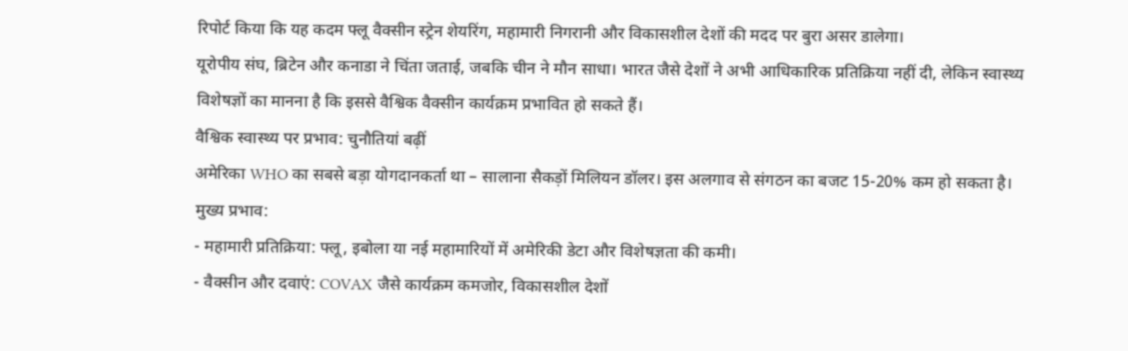रिपोर्ट किया कि यह कदम फ्लू वैक्सीन स्ट्रेन शेयरिंग, महामारी निगरानी और विकासशील देशों की मदद पर बुरा असर डालेगा।
यूरोपीय संघ, ब्रिटेन और कनाडा ने चिंता जताई, जबकि चीन ने मौन साधा। भारत जैसे देशों ने अभी आधिकारिक प्रतिक्रिया नहीं दी, लेकिन स्वास्थ्य विशेषज्ञों का मानना है कि इससे वैश्विक वैक्सीन कार्यक्रम प्रभावित हो सकते हैं।
वैश्विक स्वास्थ्य पर प्रभाव: चुनौतियां बढ़ीं
अमेरिका WHO का सबसे बड़ा योगदानकर्ता था – सालाना सैकड़ों मिलियन डॉलर। इस अलगाव से संगठन का बजट 15-20% कम हो सकता है। मुख्य प्रभाव:
- महामारी प्रतिक्रिया: फ्लू, इबोला या नई महामारियों में अमेरिकी डेटा और विशेषज्ञता की कमी।
- वैक्सीन और दवाएं: COVAX जैसे कार्यक्रम कमजोर, विकासशील देशों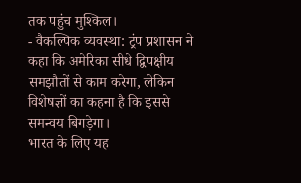तक पहुंच मुश्किल।
- वैकल्पिक व्यवस्था: ट्रंप प्रशासन ने कहा कि अमेरिका सीधे द्विपक्षीय समझौतों से काम करेगा, लेकिन विशेषज्ञों का कहना है कि इससे समन्वय बिगड़ेगा।
भारत के लिए यह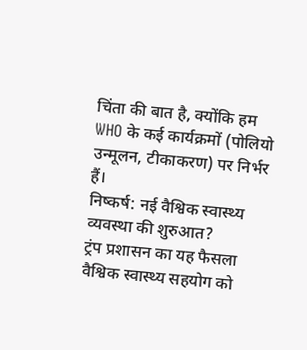चिंता की बात है, क्योंकि हम WHO के कई कार्यक्रमों (पोलियो उन्मूलन, टीकाकरण) पर निर्भर हैं।
निष्कर्ष: नई वैश्विक स्वास्थ्य व्यवस्था की शुरुआत?
ट्रंप प्रशासन का यह फैसला वैश्विक स्वास्थ्य सहयोग को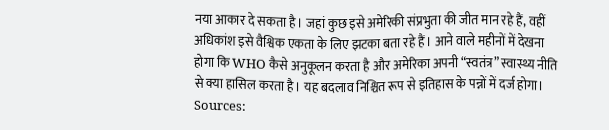नया आकार दे सकता है। जहां कुछ इसे अमेरिकी संप्रभुता की जीत मान रहे हैं, वहीं अधिकांश इसे वैश्विक एकता के लिए झटका बता रहे हैं। आने वाले महीनों में देखना होगा कि WHO कैसे अनुकूलन करता है और अमेरिका अपनी “स्वतंत्र” स्वास्थ्य नीति से क्या हासिल करता है। यह बदलाव निश्चित रूप से इतिहास के पन्नों में दर्ज होगा।
Sources: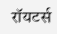रॉयटर्स